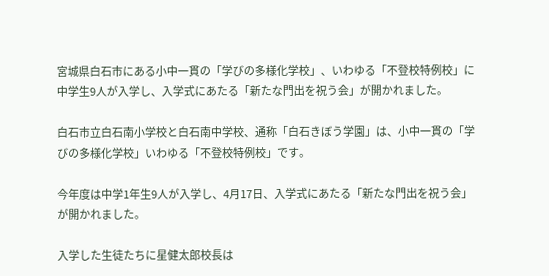宮城県白石市にある小中一貫の「学びの多様化学校」、いわゆる「不登校特例校」に中学生9人が入学し、入学式にあたる「新たな門出を祝う会」が開かれました。

白石市立白石南小学校と白石南中学校、通称「白石きぼう学園」は、小中一貫の「学びの多様化学校」いわゆる「不登校特例校」です。

今年度は中学1年生9人が入学し、4月17日、入学式にあたる「新たな門出を祝う会」が開かれました。

入学した生徒たちに星健太郎校長は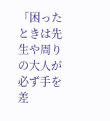「困ったときは先生や周りの大人が必ず手を差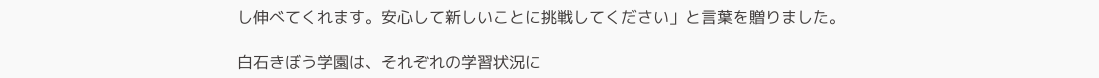し伸べてくれます。安心して新しいことに挑戦してください」と言葉を贈りました。

白石きぼう学園は、それぞれの学習状況に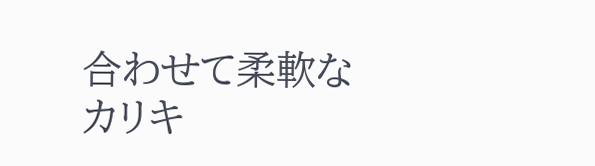合わせて柔軟なカリキ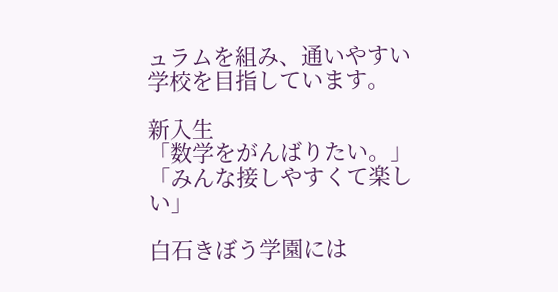ュラムを組み、通いやすい学校を目指しています。

新入生
「数学をがんばりたい。」
「みんな接しやすくて楽しい」

白石きぼう学園には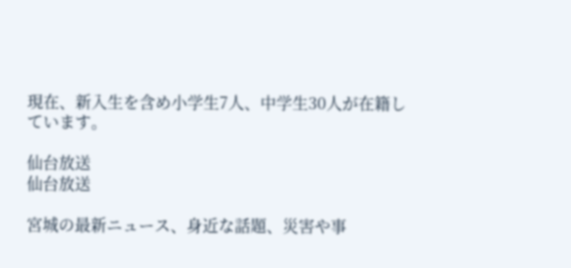現在、新入生を含め小学生7人、中学生30人が在籍しています。

仙台放送
仙台放送

宮城の最新ニュース、身近な話題、災害や事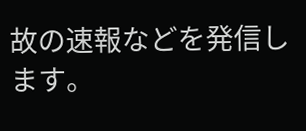故の速報などを発信します。